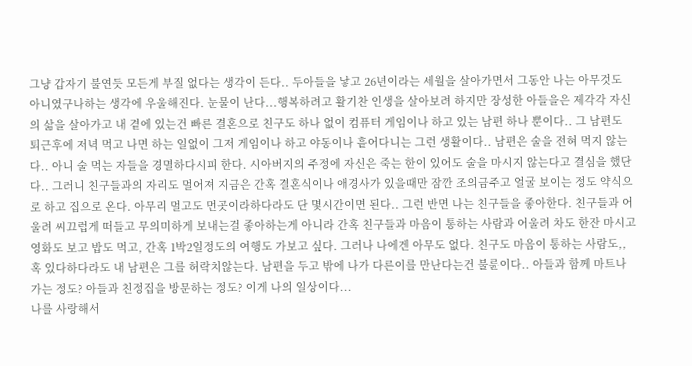그냥 갑자기 불연듯 모든게 부질 없다는 생각이 든다.. 두아들을 낳고 26년이라는 세월을 살아가면서 그동안 나는 아무것도 아니였구나하는 생각에 우울해진다. 눈물이 난다...행복하려고 활기찬 인생을 살아보려 하지만 장성한 아들을은 제각각 자신의 삶을 살아가고 내 곁에 있는건 빠른 결혼으로 친구도 하나 없이 컴퓨터 게임이나 하고 있는 남편 하나 뿐이다.. 그 남편도 퇴근후에 저녁 먹고 나면 하는 일없이 그저 게임이나 하고 야동이나 흩어다니는 그런 생활이다.. 남편은 술을 전혀 먹지 않는다.. 아니 술 먹는 자들을 경멸하다시피 한다. 시아버지의 주정에 자신은 죽는 한이 있어도 술을 마시지 않는다고 결심을 했단다.. 그러니 친구들과의 자리도 멀어져 지금은 간혹 결혼식이나 애경사가 있을때만 잠깐 조의금주고 얼굴 보이는 정도 약식으로 하고 집으로 온다. 아무리 멀고도 먼곳이라하다라도 단 몇시간이면 된다.. 그런 반면 나는 친구들을 좋아한다. 친구들과 어울려 씨끄럽게 떠들고 무의미하게 보내는걸 좋아하는게 아니라 간혹 친구들과 마음이 통하는 사람과 어울려 차도 한잔 마시고 영화도 보고 밥도 먹고, 간혹 1박2일정도의 여행도 가보고 싶다. 그러나 나에겐 아무도 없다. 친구도 마음이 통하는 사람도,, 혹 있다하다라도 내 남편은 그를 허락치않는다. 남편을 두고 밖에 나가 다른이를 만난다는건 불륜이다.. 아들과 함께 마트나 가는 정도? 아들과 친정집을 방문하는 정도? 이게 나의 일상이다...
나를 사랑해서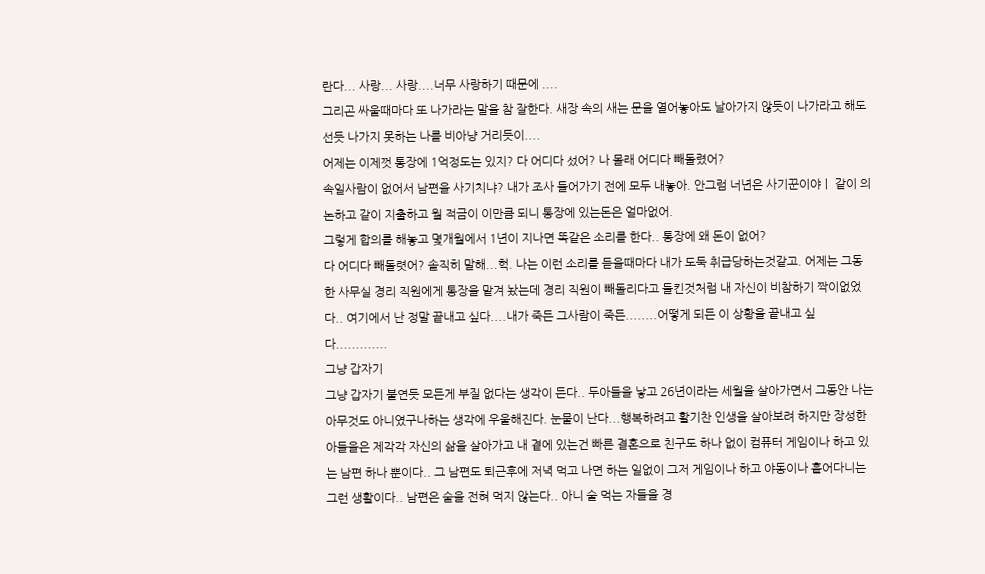란다... 사랑... 사랑....너무 사랑하기 때문에 ....
그리곤 싸울때마다 또 나가라는 말을 참 잘한다. 새장 속의 새는 문을 열어놓아도 날아가지 않듯이 나가라고 해도 선듯 나가지 못하는 나를 비아냥 거리듯이....
어제는 이제껏 통장에 1억정도는 있지? 다 어디다 섰어? 나 몰래 어디다 빼돌렸어?
속일사람이 없어서 남편을 사기치냐? 내가 조사 들어가기 전에 모두 내놓아. 안그럼 너년은 사기꾼이야ㅣ 같이 의논하고 같이 지출하고 월 적금이 이만큼 되니 통장에 있는돈은 얼마없어.
그렇게 합의를 해놓고 몇개월에서 1년이 지나면 똑같은 소리를 한다.. 통장에 왜 돈이 없어?
다 어디다 빼돌렷어? 솔직히 말해...헉. 나는 이런 소리를 듣을때마다 내가 도둑 취급당하는것같고. 어제는 그동한 사무실 경리 직원에게 통장을 맡겨 놨는데 경리 직원이 빼돌리다고 들킨것처럼 내 자신이 비참하기 짝이없었다.. 여기에서 난 정말 끝내고 싶다....내가 죽든 그사람이 죽든........어떻게 되든 이 상황을 끝내고 싶다.............
그냥 갑자기
그냥 갑자기 불연듯 모든게 부질 없다는 생각이 든다.. 두아들을 낳고 26년이라는 세월을 살아가면서 그동안 나는 아무것도 아니였구나하는 생각에 우울해진다. 눈물이 난다...행복하려고 활기찬 인생을 살아보려 하지만 장성한 아들을은 제각각 자신의 삶을 살아가고 내 곁에 있는건 빠른 결혼으로 친구도 하나 없이 컴퓨터 게임이나 하고 있는 남편 하나 뿐이다.. 그 남편도 퇴근후에 저녁 먹고 나면 하는 일없이 그저 게임이나 하고 야동이나 흩어다니는 그런 생활이다.. 남편은 술을 전혀 먹지 않는다.. 아니 술 먹는 자들을 경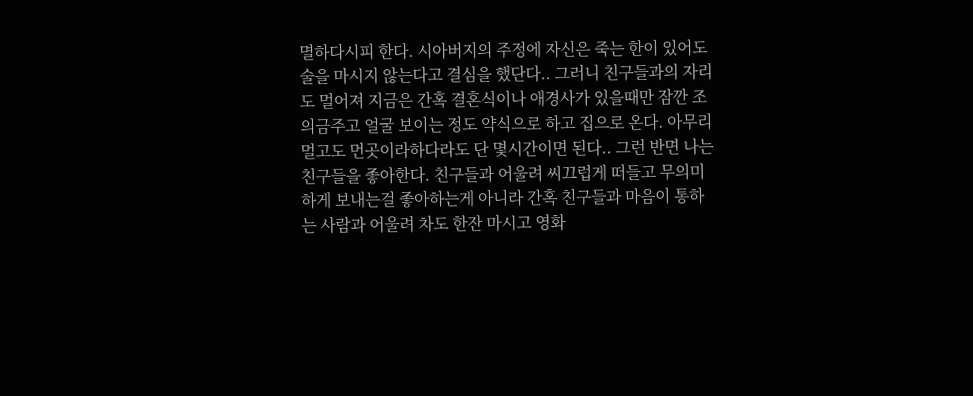멸하다시피 한다. 시아버지의 주정에 자신은 죽는 한이 있어도 술을 마시지 않는다고 결심을 했단다.. 그러니 친구들과의 자리도 멀어져 지금은 간혹 결혼식이나 애경사가 있을때만 잠깐 조의금주고 얼굴 보이는 정도 약식으로 하고 집으로 온다. 아무리 멀고도 먼곳이라하다라도 단 몇시간이면 된다.. 그런 반면 나는 친구들을 좋아한다. 친구들과 어울려 씨끄럽게 떠들고 무의미하게 보내는걸 좋아하는게 아니라 간혹 친구들과 마음이 통하는 사람과 어울려 차도 한잔 마시고 영화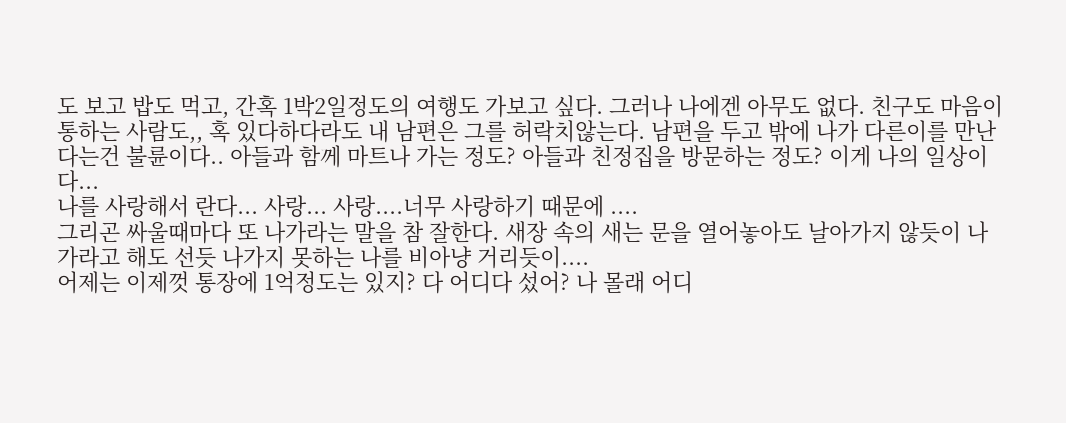도 보고 밥도 먹고, 간혹 1박2일정도의 여행도 가보고 싶다. 그러나 나에겐 아무도 없다. 친구도 마음이 통하는 사람도,, 혹 있다하다라도 내 남편은 그를 허락치않는다. 남편을 두고 밖에 나가 다른이를 만난다는건 불륜이다.. 아들과 함께 마트나 가는 정도? 아들과 친정집을 방문하는 정도? 이게 나의 일상이다...
나를 사랑해서 란다... 사랑... 사랑....너무 사랑하기 때문에 ....
그리곤 싸울때마다 또 나가라는 말을 참 잘한다. 새장 속의 새는 문을 열어놓아도 날아가지 않듯이 나가라고 해도 선듯 나가지 못하는 나를 비아냥 거리듯이....
어제는 이제껏 통장에 1억정도는 있지? 다 어디다 섰어? 나 몰래 어디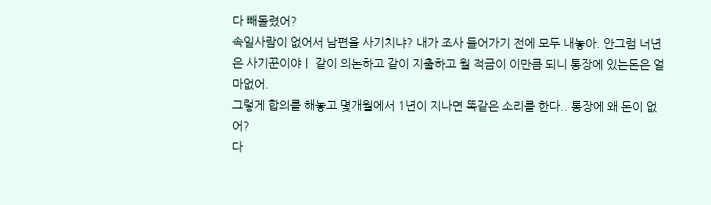다 빼돌렸어?
속일사람이 없어서 남편을 사기치냐? 내가 조사 들어가기 전에 모두 내놓아. 안그럼 너년은 사기꾼이야ㅣ 같이 의논하고 같이 지출하고 월 적금이 이만큼 되니 통장에 있는돈은 얼마없어.
그렇게 합의를 해놓고 몇개월에서 1년이 지나면 똑같은 소리를 한다.. 통장에 왜 돈이 없어?
다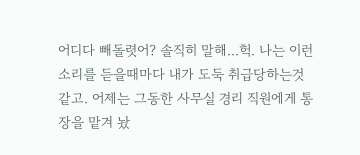어디다 빼돌렷어? 솔직히 말해...헉. 나는 이런 소리를 듣을때마다 내가 도둑 취급당하는것같고. 어제는 그동한 사무실 경리 직원에게 통장을 맡겨 놨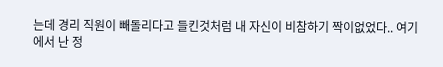는데 경리 직원이 빼돌리다고 들킨것처럼 내 자신이 비참하기 짝이없었다.. 여기에서 난 정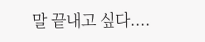말 끝내고 싶다....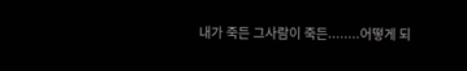내가 죽든 그사람이 죽든........어떻게 되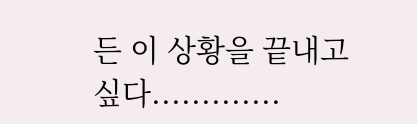든 이 상황을 끝내고 싶다.............